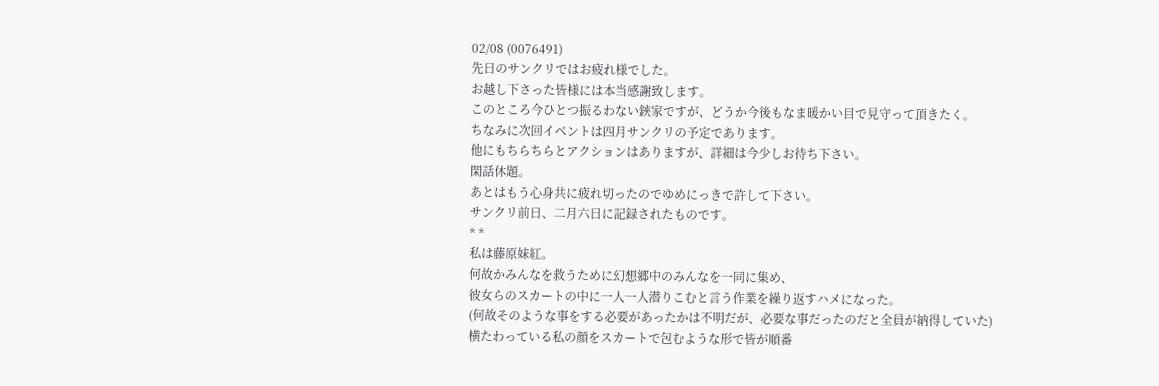02/08 (0076491)
先日のサンクリではお疲れ様でした。
お越し下さった皆様には本当感謝致します。
このところ今ひとつ振るわない鋏家ですが、どうか今後もなま暖かい目で見守って頂きたく。
ちなみに次回イベントは四月サンクリの予定であります。
他にもちらちらとアクションはありますが、詳細は今少しお待ち下さい。
閑話休題。
あとはもう心身共に疲れ切ったのでゆめにっきで許して下さい。
サンクリ前日、二月六日に記録されたものです。
* *
私は藤原妹紅。
何故かみんなを救うために幻想郷中のみんなを一同に集め、
彼女らのスカートの中に一人一人潜りこむと言う作業を繰り返すハメになった。
(何故そのような事をする必要があったかは不明だが、必要な事だったのだと全員が納得していた)
横たわっている私の顔をスカートで包むような形で皆が順番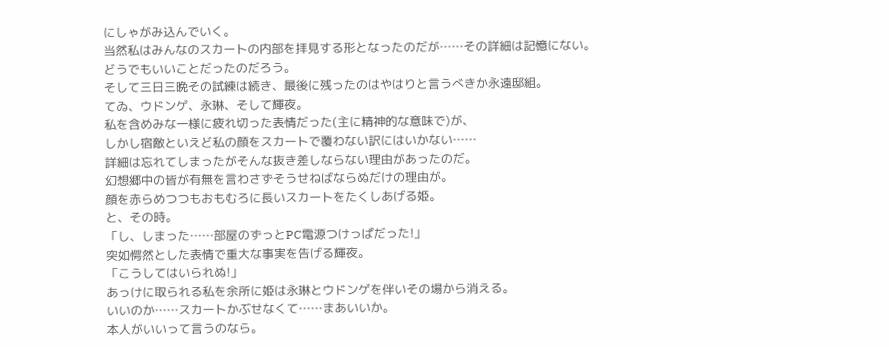にしゃがみ込んでいく。
当然私はみんなのスカートの内部を拝見する形となったのだが……その詳細は記憶にない。
どうでもいいことだったのだろう。
そして三日三晩その試練は続き、最後に残ったのはやはりと言うべきか永遠邸組。
てゐ、ウドンゲ、永琳、そして輝夜。
私を含めみな一様に疲れ切った表情だった(主に精神的な意味で)が、
しかし宿敵といえど私の顔をスカートで覆わない訳にはいかない……
詳細は忘れてしまったがそんな抜き差しならない理由があったのだ。
幻想郷中の皆が有無を言わさずそうせねばならぬだけの理由が。
顔を赤らめつつもおもむろに長いスカートをたくしあげる姫。
と、その時。
「し、しまった……部屋のずっとPC電源つけっぱだった!」
突如愕然とした表情で重大な事実を告げる輝夜。
「こうしてはいられぬ!」
あっけに取られる私を余所に姫は永琳とウドンゲを伴いその場から消える。
いいのか……スカートかぶせなくて……まあいいか。
本人がいいって言うのなら。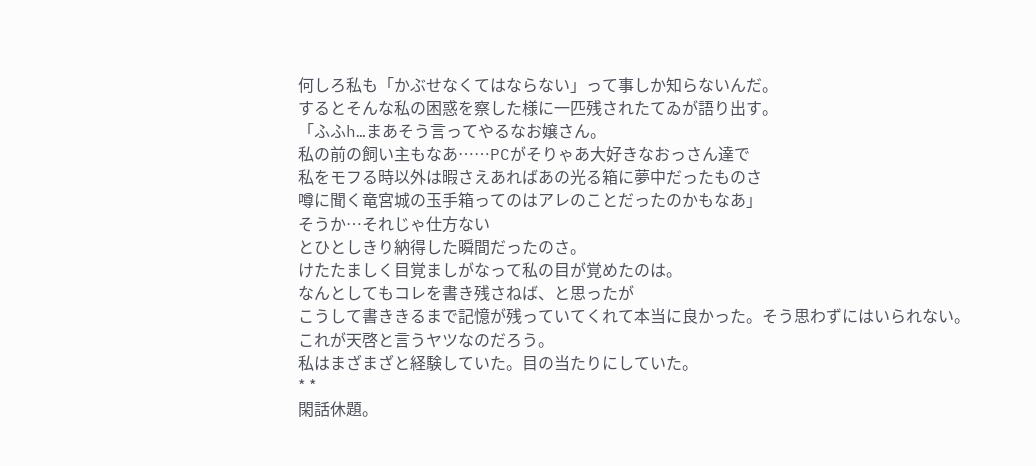何しろ私も「かぶせなくてはならない」って事しか知らないんだ。
するとそんな私の困惑を察した様に一匹残されたてゐが語り出す。
「ふふh…まあそう言ってやるなお嬢さん。
私の前の飼い主もなあ……PCがそりゃあ大好きなおっさん達で
私をモフる時以外は暇さえあればあの光る箱に夢中だったものさ
噂に聞く竜宮城の玉手箱ってのはアレのことだったのかもなあ」
そうか…それじゃ仕方ない
とひとしきり納得した瞬間だったのさ。
けたたましく目覚ましがなって私の目が覚めたのは。
なんとしてもコレを書き残さねば、と思ったが
こうして書ききるまで記憶が残っていてくれて本当に良かった。そう思わずにはいられない。
これが天啓と言うヤツなのだろう。
私はまざまざと経験していた。目の当たりにしていた。
* *
閑話休題。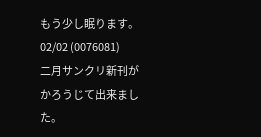もう少し眠ります。
02/02 (0076081)
二月サンクリ新刊がかろうじて出来ました。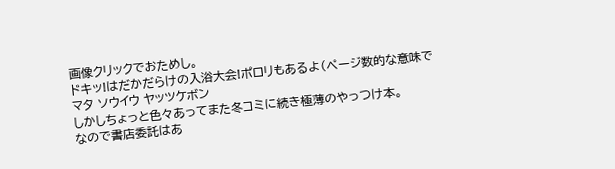画像クリックでおためし。
ドキッ!はだかだらけの入浴大会!ポロリもあるよ(ページ数的な意味で
マタ ソウイウ ヤッツケボン
しかしちょっと色々あってまた冬コミに続き極薄のやっつけ本。
なので書店委託はあ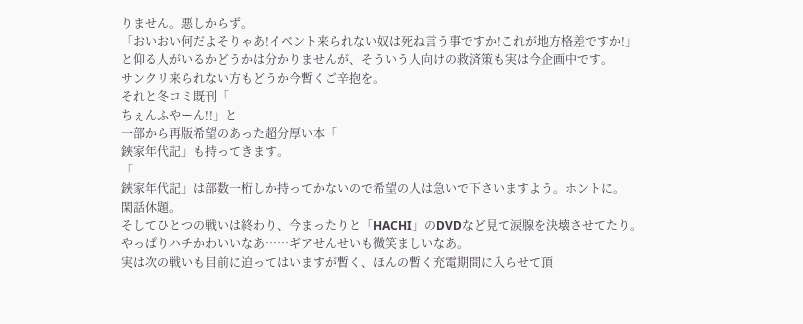りません。悪しからず。
「おいおい何だよそりゃあ!イベント来られない奴は死ね言う事ですか!これが地方格差ですか!」
と仰る人がいるかどうかは分かりませんが、そういう人向けの救済策も実は今企画中です。
サンクリ来られない方もどうか今暫くご辛抱を。
それと冬コミ既刊「
ちぇんふやーん!!」と
一部から再版希望のあった超分厚い本「
鋏家年代記」も持ってきます。
「
鋏家年代記」は部数一桁しか持ってかないので希望の人は急いで下さいますよう。ホントに。
閑話休題。
そしてひとつの戦いは終わり、今まったりと「HACHI」のDVDなど見て涙腺を決壊させてたり。
やっぱりハチかわいいなあ……ギアせんせいも微笑ましいなあ。
実は次の戦いも目前に迫ってはいますが暫く、ほんの暫く充電期間に入らせて頂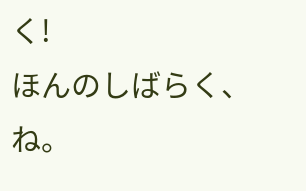く!
ほんのしばらく、ね。